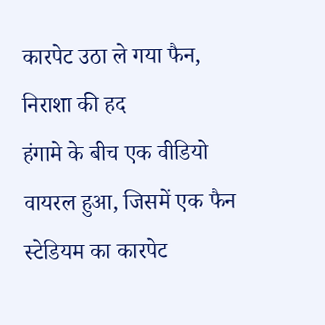कारपेट उठा ले गया फैन, निराशा की हद
हंगामे के बीच एक वीडियो वायरल हुआ, जिसमें एक फैन स्टेडियम का कारपेट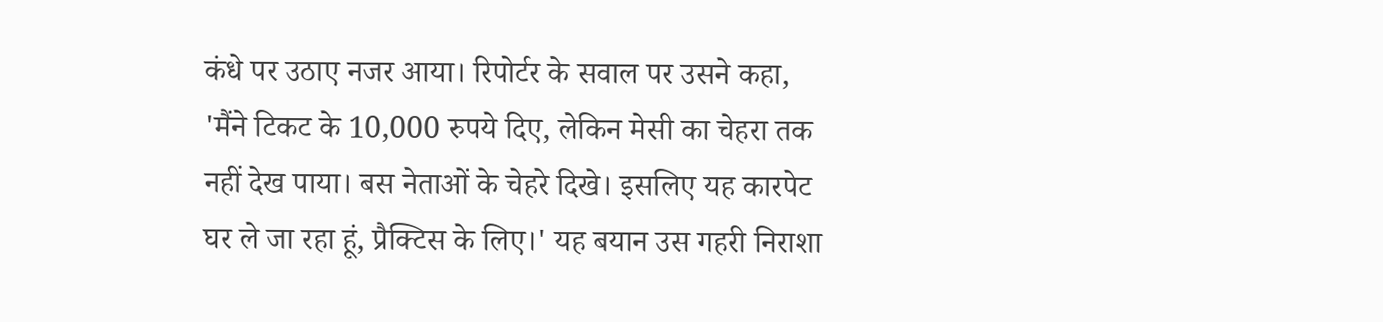कंधे पर उठाए नजर आया। रिपोर्टर के सवाल पर उसने कहा, 'मैंने टिकट के 10,000 रुपये दिए, लेकिन मेसी का चेहरा तक नहीं देख पाया। बस नेताओं के चेहरे दिखे। इसलिए यह कारपेट घर ले जा रहा हूं, प्रैक्टिस के लिए।' यह बयान उस गहरी निराशा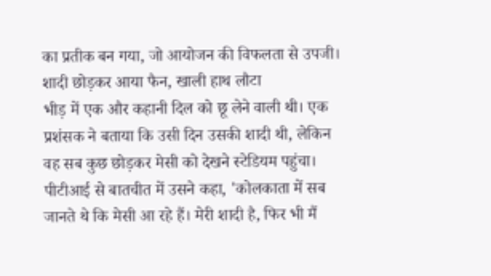का प्रतीक बन गया, जो आयोजन की विफलता से उपजी।
शादी छोड़कर आया फैन, खाली हाथ लौटा
भीड़ में एक और कहानी दिल को छू लेने वाली थी। एक प्रशंसक ने बताया कि उसी दिन उसकी शादी थी, लेकिन वह सब कुछ छोड़कर मेसी को देखने स्टेडियम पहुंचा। पीटीआई से बातचीत में उसने कहा, 'कोलकाता में सब जानते थे कि मेसी आ रहे हैं। मेरी शादी है, फिर भी मैं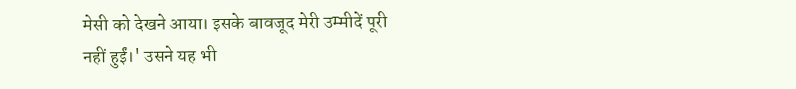मेसी को देखने आया। इसके बावजूद मेरी उम्मीदें पूरी नहीं हुईं।' उसने यह भी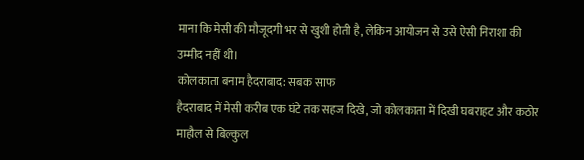माना कि मेसी की मौजूदगी भर से खुशी होती है, लेकिन आयोजन से उसे ऐसी निराशा की उम्मीद नहीं थी।
कोलकाता बनाम हैदराबाद: सबक साफ
हैदराबाद में मेसी करीब एक घंटे तक सहज दिखे, जो कोलकाता में दिखी घबराहट और कठोर माहौल से बिल्कुल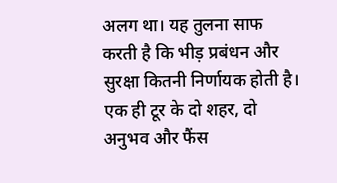अलग था। यह तुलना साफ करती है कि भीड़ प्रबंधन और सुरक्षा कितनी निर्णायक होती है। एक ही टूर के दो शहर, दो अनुभव और फैंस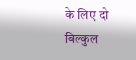के लिए दो बिल्कुल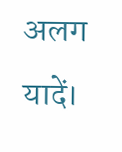अलग यादें।